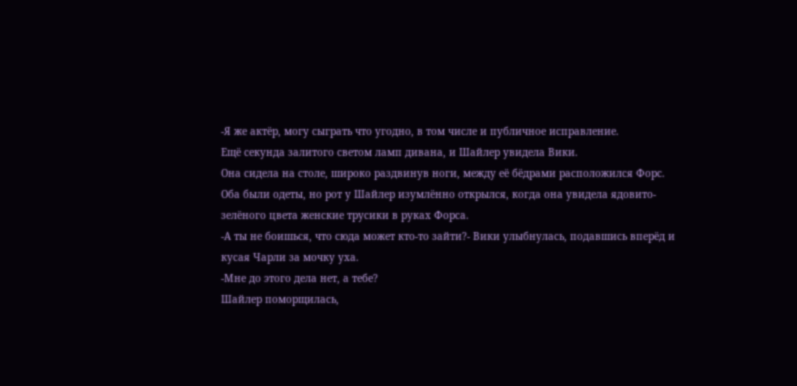-Я же актёр, могу сыграть что угодно, в том числе и публичное исправление.
Ещё секунда залитого светом ламп дивана, и Шайлер увидела Вики.
Она сидела на столе, широко раздвинув ноги, между её бёдрами расположился Форс.
Оба были одеты, но рот у Шайлер изумлённо открылся, когда она увидела ядовито-
зелёного цвета женские трусики в руках Форса.
-А ты не боишься, что сюда может кто-то зайти?- Вики улыбнулась, подавшись вперёд и
кусая Чарли за мочку уха.
-Мне до этого дела нет, а тебе?
Шайлер поморщилась,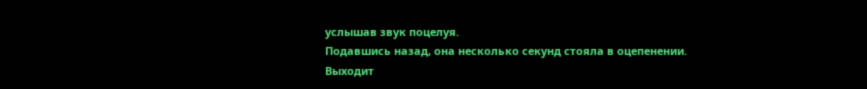услышав звук поцелуя.
Подавшись назад, она несколько секунд стояла в оцепенении.
Выходит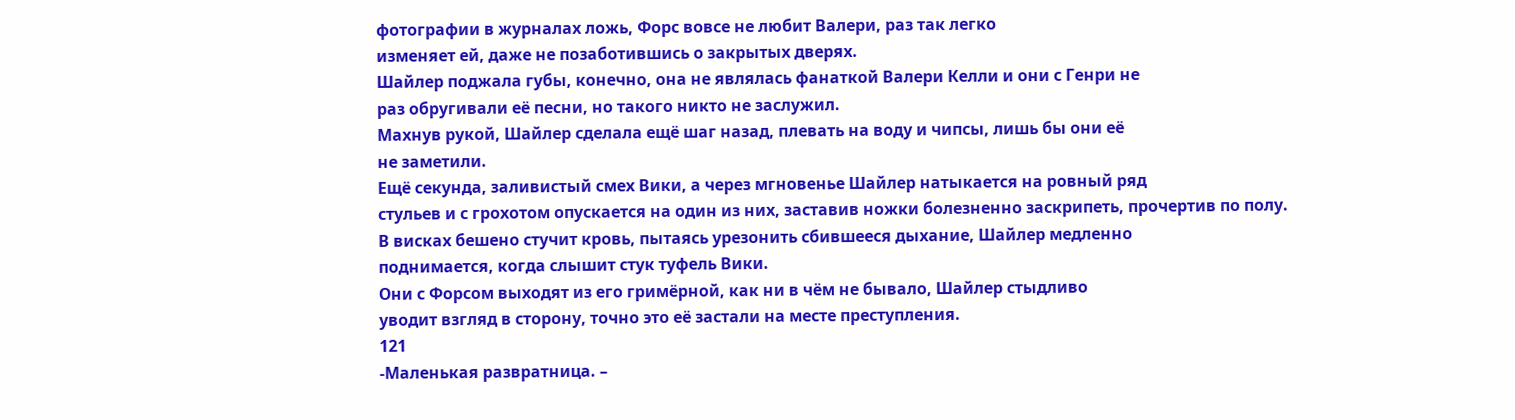фотографии в журналах ложь, Форс вовсе не любит Валери, раз так легко
изменяет ей, даже не позаботившись о закрытых дверях.
Шайлер поджала губы, конечно, она не являлась фанаткой Валери Келли и они с Генри не
раз обругивали её песни, но такого никто не заслужил.
Махнув рукой, Шайлер сделала ещё шаг назад, плевать на воду и чипсы, лишь бы они её
не заметили.
Ещё секунда, заливистый смех Вики, а через мгновенье Шайлер натыкается на ровный ряд
стульев и с грохотом опускается на один из них, заставив ножки болезненно заскрипеть, прочертив по полу.
В висках бешено стучит кровь, пытаясь урезонить сбившееся дыхание, Шайлер медленно
поднимается, когда слышит стук туфель Вики.
Они с Форсом выходят из его гримёрной, как ни в чём не бывало, Шайлер стыдливо
уводит взгляд в сторону, точно это её застали на месте преступления.
121
-Маленькая развратница. –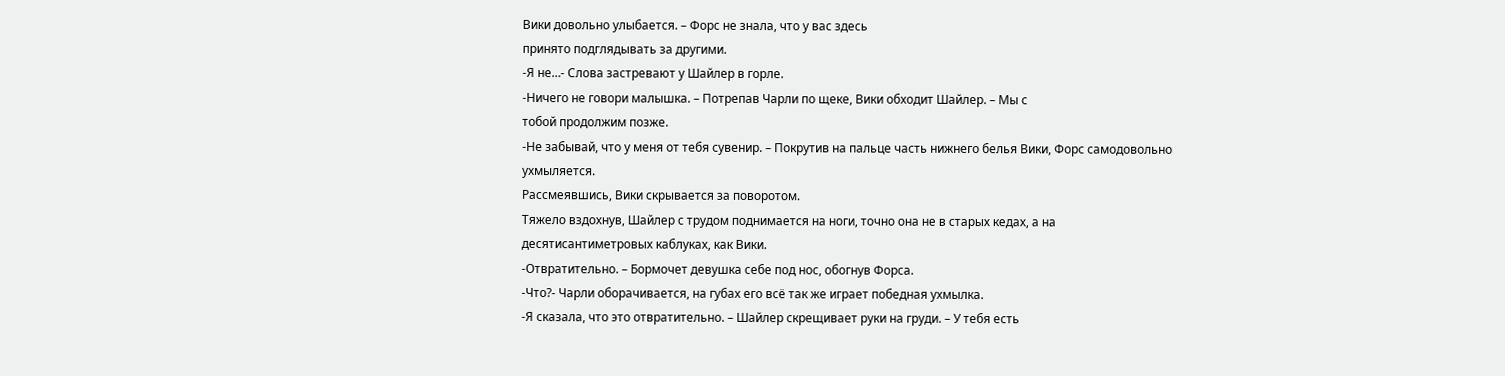Вики довольно улыбается. – Форс не знала, что у вас здесь
принято подглядывать за другими.
-Я не…- Слова застревают у Шайлер в горле.
-Ничего не говори малышка. – Потрепав Чарли по щеке, Вики обходит Шайлер. – Мы с
тобой продолжим позже.
-Не забывай, что у меня от тебя сувенир. – Покрутив на пальце часть нижнего белья Вики, Форс самодовольно ухмыляется.
Рассмеявшись, Вики скрывается за поворотом.
Тяжело вздохнув, Шайлер с трудом поднимается на ноги, точно она не в старых кедах, а на
десятисантиметровых каблуках, как Вики.
-Отвратительно. – Бормочет девушка себе под нос, обогнув Форса.
-Что?- Чарли оборачивается, на губах его всё так же играет победная ухмылка.
-Я сказала, что это отвратительно. – Шайлер скрещивает руки на груди. – У тебя есть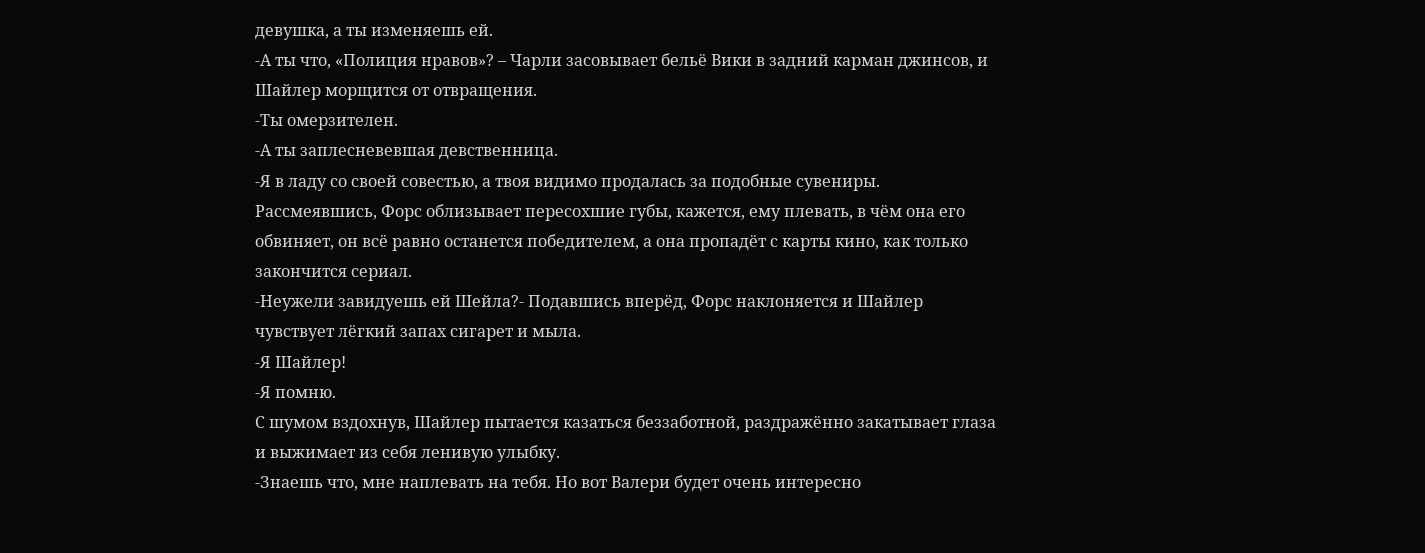девушка, а ты изменяешь ей.
-А ты что, «Полиция нравов»? – Чарли засовывает бельё Вики в задний карман джинсов, и
Шайлер морщится от отвращения.
-Ты омерзителен.
-А ты заплесневевшая девственница.
-Я в ладу со своей совестью, а твоя видимо продалась за подобные сувениры.
Рассмеявшись, Форс облизывает пересохшие губы, кажется, ему плевать, в чём она его
обвиняет, он всё равно останется победителем, а она пропадёт с карты кино, как только
закончится сериал.
-Неужели завидуешь ей Шейла?- Подавшись вперёд, Форс наклоняется и Шайлер
чувствует лёгкий запах сигарет и мыла.
-Я Шайлер!
-Я помню.
С шумом вздохнув, Шайлер пытается казаться беззаботной, раздражённо закатывает глаза
и выжимает из себя ленивую улыбку.
-Знаешь что, мне наплевать на тебя. Но вот Валери будет очень интересно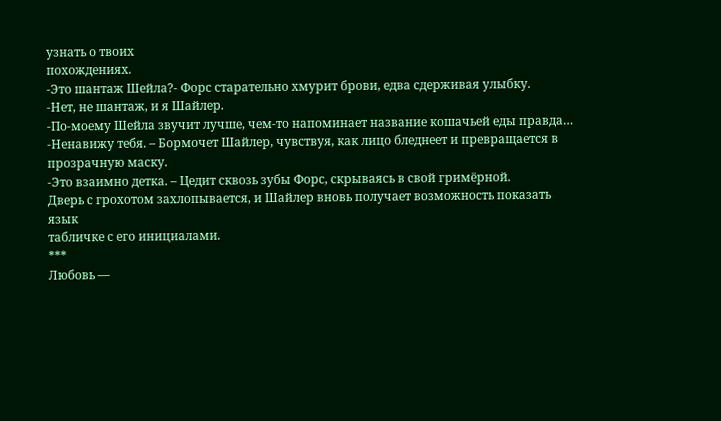узнать о твоих
похождениях.
-Это шантаж Шейла?- Форс старательно хмурит брови, едва сдерживая улыбку.
-Нет, не шантаж, и я Шайлер.
-По-моему Шейла звучит лучше, чем-то напоминает название кошачьей еды правда…
-Ненавижу тебя. – Бормочет Шайлер, чувствуя, как лицо бледнеет и превращается в
прозрачную маску.
-Это взаимно детка. – Цедит сквозь зубы Форс, скрываясь в свой гримёрной.
Дверь с грохотом захлопывается, и Шайлер вновь получает возможность показать язык
табличке с его инициалами.
***
Любовь —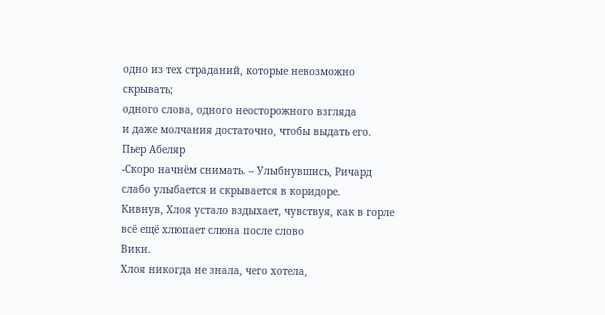одно из тех страданий, которые невозможно скрывать;
одного слова, одного неосторожного взгляда
и даже молчания достаточно, чтобы выдать его.
Пьер Абеляр
-Скоро начнём снимать. – Улыбнувшись, Ричард слабо улыбается и скрывается в коридоре.
Кивнув, Хлоя устало вздыхает, чувствуя, как в горле всё ещё хлюпает слюна после слово
Вики.
Хлоя никогда не знала, чего хотела,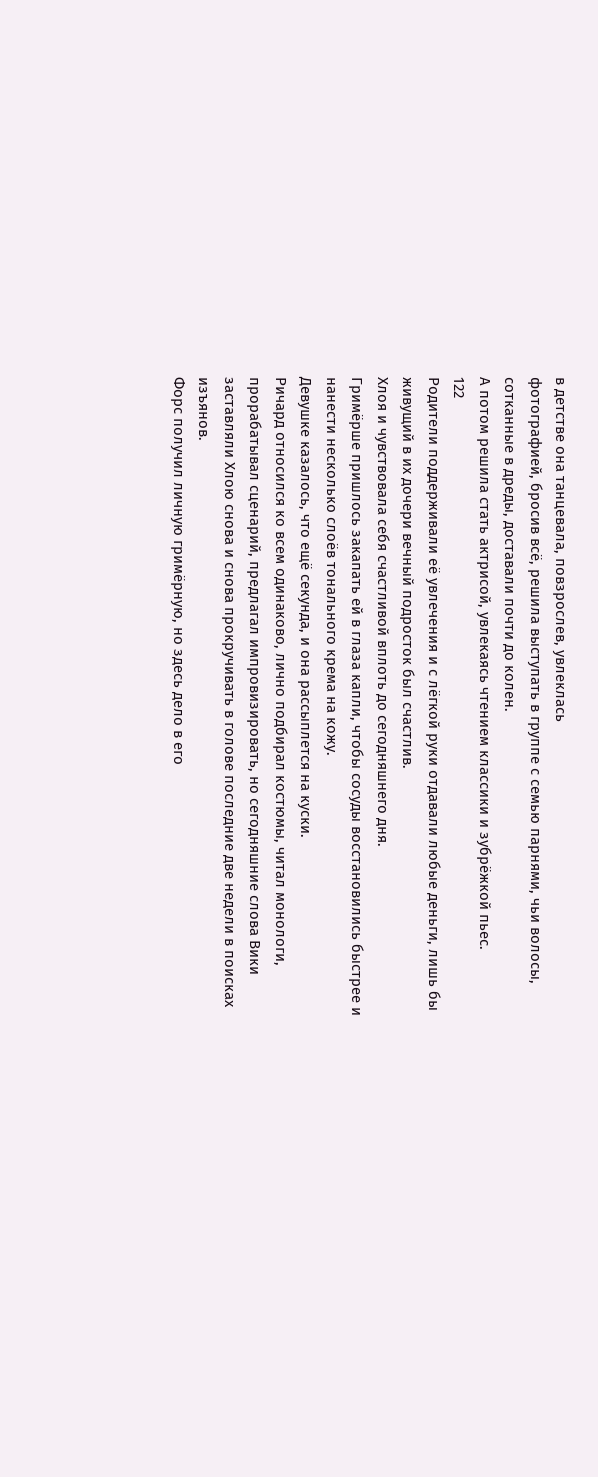в детстве она танцевала, повзрослев, увлеклась
фотографией, бросив всё, решила выступать в группе с семью парнями, чьи волосы,
сотканные в дреды, доставали почти до колен.
А потом решила стать актрисой, увлекаясь чтением классики и зубрёжкой пьес.
122
Родители поддерживали её увлечения и с лёгкой руки отдавали любые деньги, лишь бы
живущий в их дочери вечный подросток был счастлив.
Хлоя и чувствовала себя счастливой вплоть до сегодняшнего дня.
Гримёрше пришлось закапать ей в глаза капли, чтобы сосуды восстановились быстрее и
нанести несколько слоёв тонального крема на кожу.
Девушке казалось, что ещё секунда, и она рассыплется на куски.
Ричард относился ко всем одинаково, лично подбирал костюмы, читал монологи,
прорабатывал сценарий, предлагал импровизировать, но сегодняшние слова Вики
заставляли Хлою снова и снова прокручивать в голове последние две недели в поисках
изъянов.
Форс получил личную гримёрную, но здесь дело в его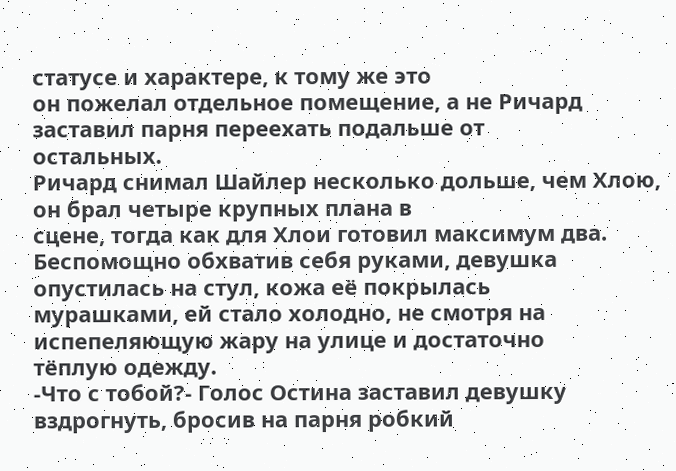статусе и характере, к тому же это
он пожелал отдельное помещение, а не Ричард заставил парня переехать подальше от
остальных.
Ричард снимал Шайлер несколько дольше, чем Хлою, он брал четыре крупных плана в
сцене, тогда как для Хлои готовил максимум два.
Беспомощно обхватив себя руками, девушка опустилась на стул, кожа её покрылась
мурашками, ей стало холодно, не смотря на испепеляющую жару на улице и достаточно
тёплую одежду.
-Что с тобой?- Голос Остина заставил девушку вздрогнуть, бросив на парня робкий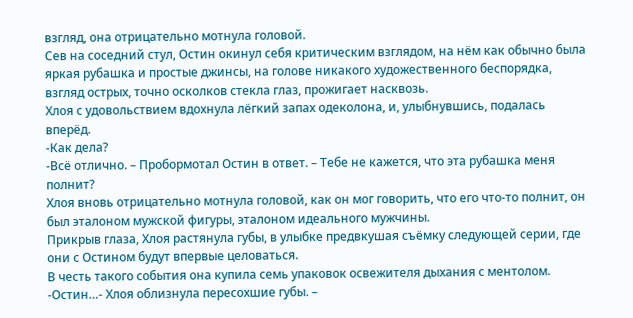взгляд, она отрицательно мотнула головой.
Сев на соседний стул, Остин окинул себя критическим взглядом, на нём как обычно была
яркая рубашка и простые джинсы, на голове никакого художественного беспорядка,
взгляд острых, точно осколков стекла глаз, прожигает насквозь.
Хлоя с удовольствием вдохнула лёгкий запах одеколона, и, улыбнувшись, подалась вперёд.
-Как дела?
-Всё отлично. – Пробормотал Остин в ответ. – Тебе не кажется, что эта рубашка меня
полнит?
Хлоя вновь отрицательно мотнула головой, как он мог говорить, что его что-то полнит, он
был эталоном мужской фигуры, эталоном идеального мужчины.
Прикрыв глаза, Хлоя растянула губы, в улыбке предвкушая съёмку следующей серии, где
они с Остином будут впервые целоваться.
В честь такого события она купила семь упаковок освежителя дыхания с ментолом.
-Остин…- Хлоя облизнула пересохшие губы. –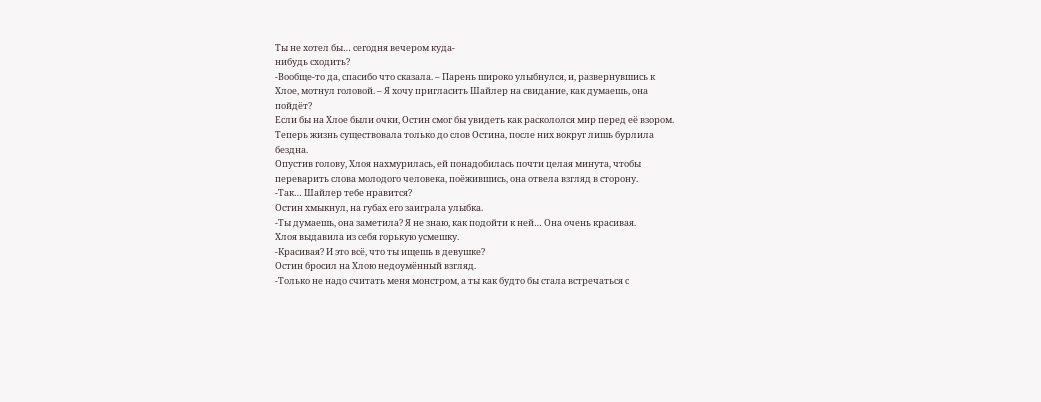Ты не хотел бы… сегодня вечером куда-
нибудь сходить?
-Вообще-то да, спасибо что сказала. – Парень широко улыбнулся, и, развернувшись к
Хлое, мотнул головой. – Я хочу пригласить Шайлер на свидание, как думаешь, она
пойдёт?
Если бы на Хлое были очки, Остин смог бы увидеть как раскололся мир перед её взором.
Теперь жизнь существовала только до слов Остина, после них вокруг лишь бурлила
бездна.
Опустив голову, Хлоя нахмурилась, ей понадобилась почти целая минута, чтобы
переварить слова молодого человека, поёжившись, она отвела взгляд в сторону.
-Так… Шайлер тебе нравится?
Остин хмыкнул, на губах его заиграла улыбка.
-Ты думаешь, она заметила? Я не знаю, как подойти к ней… Она очень красивая.
Хлоя выдавила из себя горькую усмешку.
-Красивая? И это всё, что ты ищешь в девушке?
Остин бросил на Хлою недоумённый взгляд.
-Только не надо считать меня монстром, а ты как будто бы стала встречаться с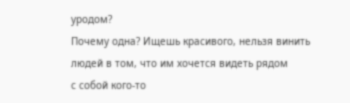уродом?
Почему одна? Ищешь красивого, нельзя винить людей в том, что им хочется видеть рядом
с собой кого-то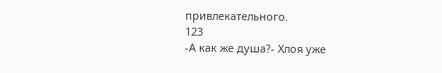привлекательного.
123
-А как же душа?- Хлоя уже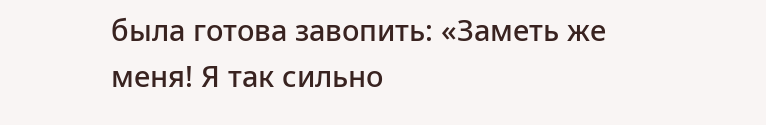была готова завопить: «Заметь же меня! Я так сильно